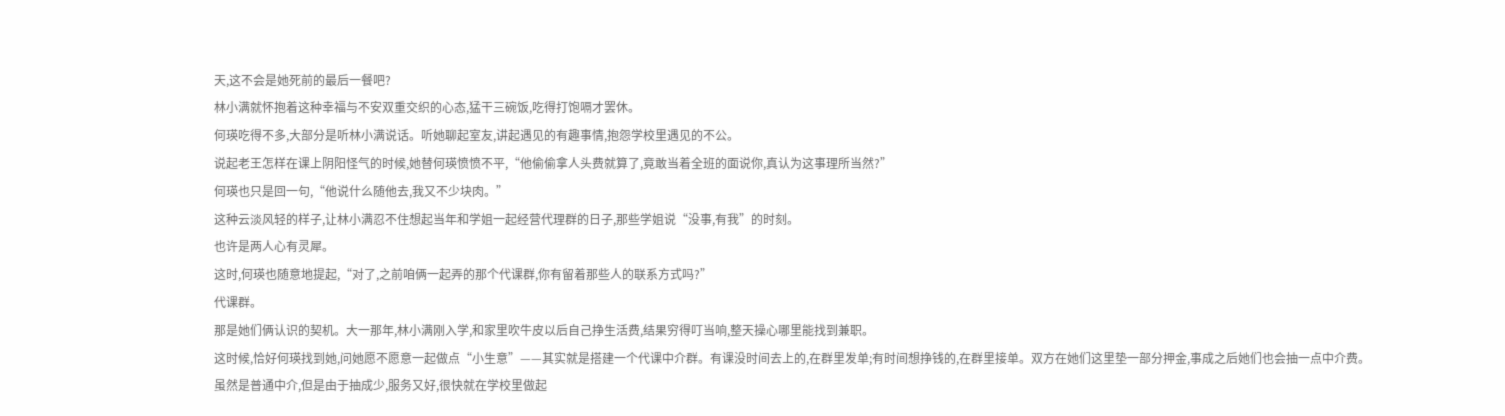天,这不会是她死前的最后一餐吧?
林小满就怀抱着这种幸福与不安双重交织的心态,猛干三碗饭,吃得打饱嗝才罢休。
何瑛吃得不多,大部分是听林小满说话。听她聊起室友,讲起遇见的有趣事情,抱怨学校里遇见的不公。
说起老王怎样在课上阴阳怪气的时候,她替何瑛愤愤不平,“他偷偷拿人头费就算了,竟敢当着全班的面说你,真认为这事理所当然?”
何瑛也只是回一句,“他说什么随他去,我又不少块肉。”
这种云淡风轻的样子,让林小满忍不住想起当年和学姐一起经营代理群的日子,那些学姐说“没事,有我”的时刻。
也许是两人心有灵犀。
这时,何瑛也随意地提起,“对了,之前咱俩一起弄的那个代课群,你有留着那些人的联系方式吗?”
代课群。
那是她们俩认识的契机。大一那年,林小满刚入学,和家里吹牛皮以后自己挣生活费,结果穷得叮当响,整天操心哪里能找到兼职。
这时候,恰好何瑛找到她,问她愿不愿意一起做点“小生意”——其实就是搭建一个代课中介群。有课没时间去上的,在群里发单;有时间想挣钱的,在群里接单。双方在她们这里垫一部分押金,事成之后她们也会抽一点中介费。
虽然是普通中介,但是由于抽成少,服务又好,很快就在学校里做起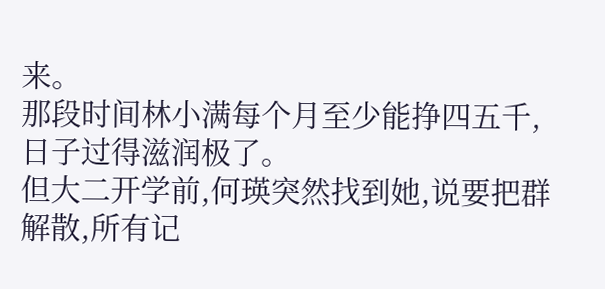来。
那段时间林小满每个月至少能挣四五千,日子过得滋润极了。
但大二开学前,何瑛突然找到她,说要把群解散,所有记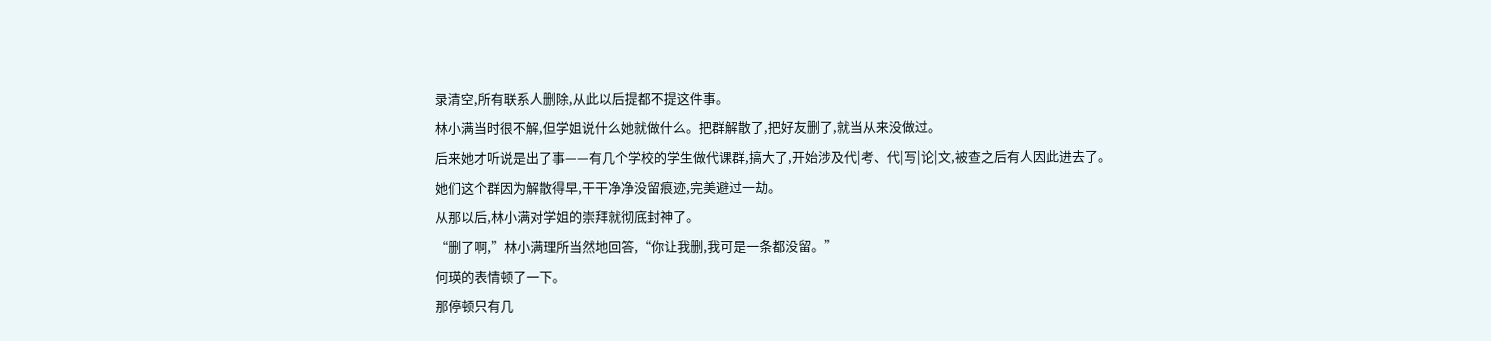录清空,所有联系人删除,从此以后提都不提这件事。
林小满当时很不解,但学姐说什么她就做什么。把群解散了,把好友删了,就当从来没做过。
后来她才听说是出了事——有几个学校的学生做代课群,搞大了,开始涉及代|考、代|写|论|文,被查之后有人因此进去了。
她们这个群因为解散得早,干干净净没留痕迹,完美避过一劫。
从那以后,林小满对学姐的崇拜就彻底封神了。
“删了啊,”林小满理所当然地回答,“你让我删,我可是一条都没留。”
何瑛的表情顿了一下。
那停顿只有几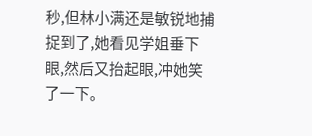秒,但林小满还是敏锐地捕捉到了,她看见学姐垂下眼,然后又抬起眼,冲她笑了一下。